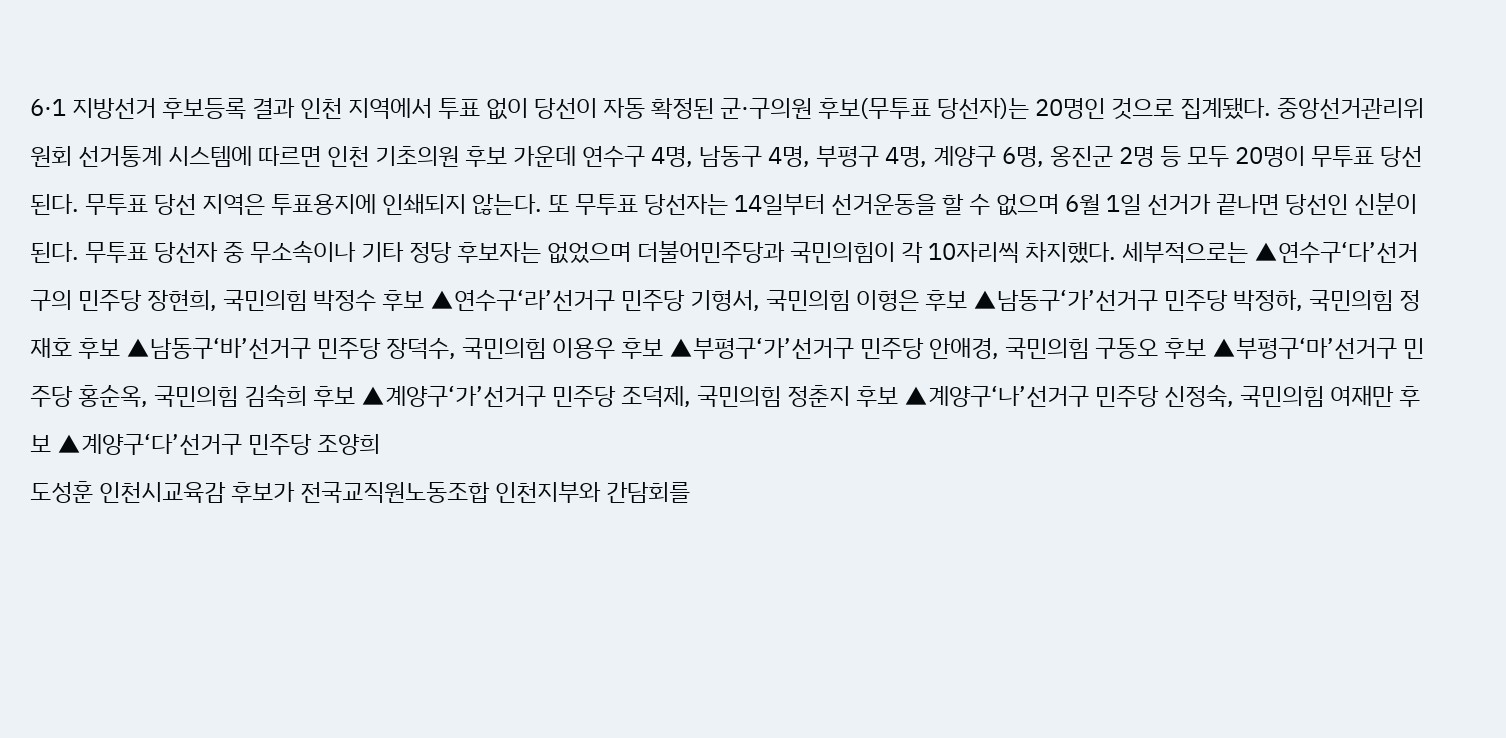6·1 지방선거 후보등록 결과 인천 지역에서 투표 없이 당선이 자동 확정된 군·구의원 후보(무투표 당선자)는 20명인 것으로 집계됐다. 중앙선거관리위원회 선거통계 시스템에 따르면 인천 기초의원 후보 가운데 연수구 4명, 남동구 4명, 부평구 4명, 계양구 6명, 옹진군 2명 등 모두 20명이 무투표 당선된다. 무투표 당선 지역은 투표용지에 인쇄되지 않는다. 또 무투표 당선자는 14일부터 선거운동을 할 수 없으며 6월 1일 선거가 끝나면 당선인 신분이 된다. 무투표 당선자 중 무소속이나 기타 정당 후보자는 없었으며 더불어민주당과 국민의힘이 각 10자리씩 차지했다. 세부적으로는 ▲연수구‘다’선거구의 민주당 장현희, 국민의힘 박정수 후보 ▲연수구‘라’선거구 민주당 기형서, 국민의힘 이형은 후보 ▲남동구‘가’선거구 민주당 박정하, 국민의힘 정재호 후보 ▲남동구‘바’선거구 민주당 장덕수, 국민의힘 이용우 후보 ▲부평구‘가’선거구 민주당 안애경, 국민의힘 구동오 후보 ▲부평구‘마’선거구 민주당 홍순옥, 국민의힘 김숙희 후보 ▲계양구‘가’선거구 민주당 조덕제, 국민의힘 정춘지 후보 ▲계양구‘나’선거구 민주당 신정숙, 국민의힘 여재만 후보 ▲계양구‘다’선거구 민주당 조양희
도성훈 인천시교육감 후보가 전국교직원노동조합 인천지부와 간담회를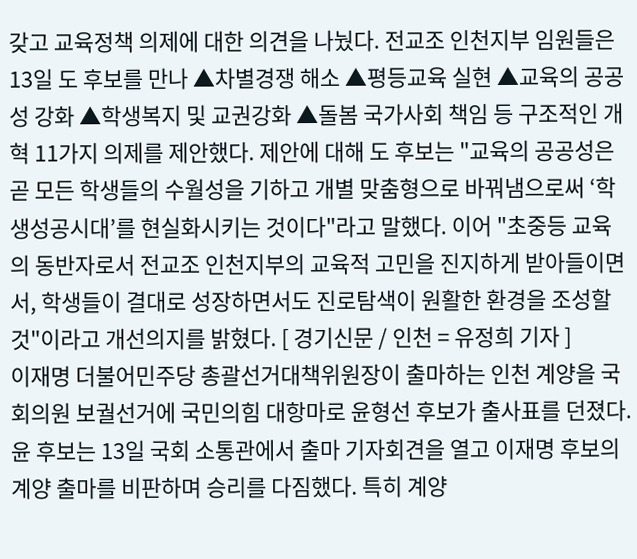갖고 교육정책 의제에 대한 의견을 나눴다. 전교조 인천지부 임원들은 13일 도 후보를 만나 ▲차별경쟁 해소 ▲평등교육 실현 ▲교육의 공공성 강화 ▲학생복지 및 교권강화 ▲돌봄 국가사회 책임 등 구조적인 개혁 11가지 의제를 제안했다. 제안에 대해 도 후보는 "교육의 공공성은 곧 모든 학생들의 수월성을 기하고 개별 맞춤형으로 바꿔냄으로써 ‘학생성공시대’를 현실화시키는 것이다"라고 말했다. 이어 "초중등 교육의 동반자로서 전교조 인천지부의 교육적 고민을 진지하게 받아들이면서, 학생들이 결대로 성장하면서도 진로탐색이 원활한 환경을 조성할 것"이라고 개선의지를 밝혔다. [ 경기신문 / 인천 = 유정희 기자 ]
이재명 더불어민주당 총괄선거대책위원장이 출마하는 인천 계양을 국회의원 보궐선거에 국민의힘 대항마로 윤형선 후보가 출사표를 던졌다. 윤 후보는 13일 국회 소통관에서 출마 기자회견을 열고 이재명 후보의 계양 출마를 비판하며 승리를 다짐했다. 특히 계양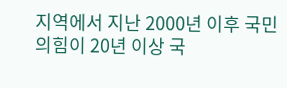지역에서 지난 2000년 이후 국민의힘이 20년 이상 국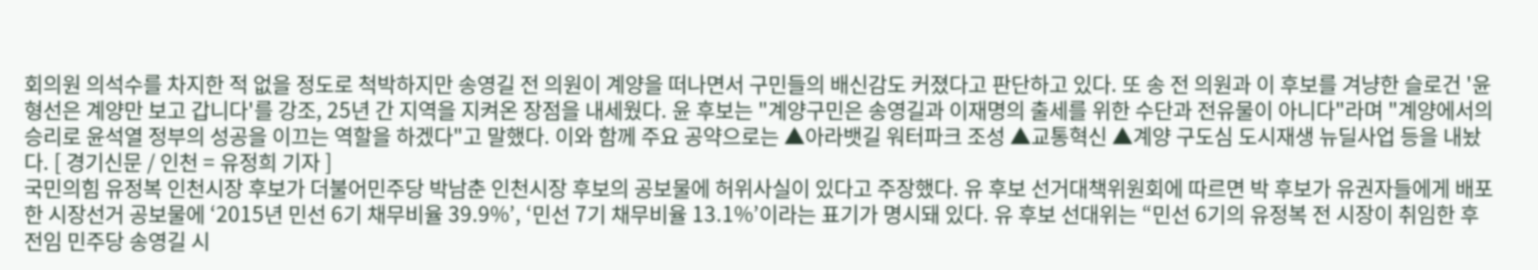회의원 의석수를 차지한 적 없을 정도로 척박하지만 송영길 전 의원이 계양을 떠나면서 구민들의 배신감도 커졌다고 판단하고 있다. 또 송 전 의원과 이 후보를 겨냥한 슬로건 '윤형선은 계양만 보고 갑니다'를 강조, 25년 간 지역을 지켜온 장점을 내세웠다. 윤 후보는 "계양구민은 송영길과 이재명의 출세를 위한 수단과 전유물이 아니다"라며 "계양에서의 승리로 윤석열 정부의 성공을 이끄는 역할을 하겠다"고 말했다. 이와 함께 주요 공약으로는 ▲아라뱃길 워터파크 조성 ▲교통혁신 ▲계양 구도심 도시재생 뉴딜사업 등을 내놨다. [ 경기신문 / 인천 = 유정희 기자 ]
국민의힘 유정복 인천시장 후보가 더불어민주당 박남춘 인천시장 후보의 공보물에 허위사실이 있다고 주장했다. 유 후보 선거대책위원회에 따르면 박 후보가 유권자들에게 배포한 시장선거 공보물에 ‘2015년 민선 6기 채무비율 39.9%’, ‘민선 7기 채무비율 13.1%’이라는 표기가 명시돼 있다. 유 후보 선대위는 “민선 6기의 유정복 전 시장이 취임한 후 전임 민주당 송영길 시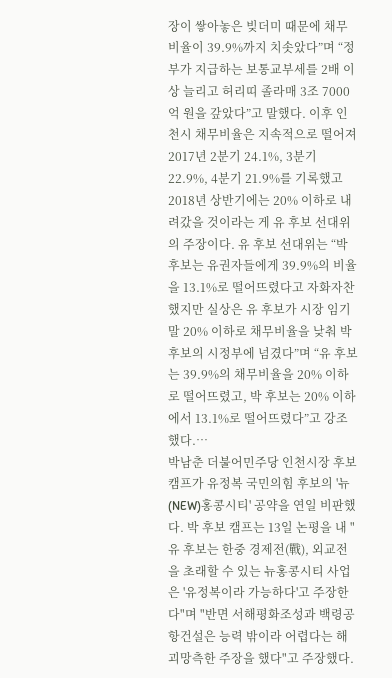장이 쌓아놓은 빚더미 때문에 채무비율이 39.9%까지 치솟았다”며 “정부가 지급하는 보통교부세를 2배 이상 늘리고 허리띠 졸라매 3조 7000억 원을 갚았다”고 말했다. 이후 인천시 채무비율은 지속적으로 떨어져 2017년 2분기 24.1%, 3분기 22.9%, 4분기 21.9%를 기록했고 2018년 상반기에는 20% 이하로 내려갔을 것이라는 게 유 후보 선대위의 주장이다. 유 후보 선대위는 “박 후보는 유권자들에게 39.9%의 비율을 13.1%로 떨어뜨렸다고 자화자찬했지만 실상은 유 후보가 시장 임기 말 20% 이하로 채무비율을 낮춰 박 후보의 시정부에 넘겼다”며 “유 후보는 39.9%의 채무비율을 20% 이하로 떨어뜨렸고, 박 후보는 20% 이하에서 13.1%로 떨어뜨렸다”고 강조했다.…
박남춘 더불어민주당 인천시장 후보 캠프가 유정복 국민의힘 후보의 '뉴(NEW)홍콩시티' 공약을 연일 비판했다. 박 후보 캠프는 13일 논평을 내 "유 후보는 한중 경제전(戰), 외교전을 초래할 수 있는 뉴홍콩시티 사업은 '유정복이라 가능하다'고 주장한다"며 "반면 서해평화조성과 백령공항건설은 능력 밖이라 어렵다는 해괴망측한 주장을 했다"고 주장했다.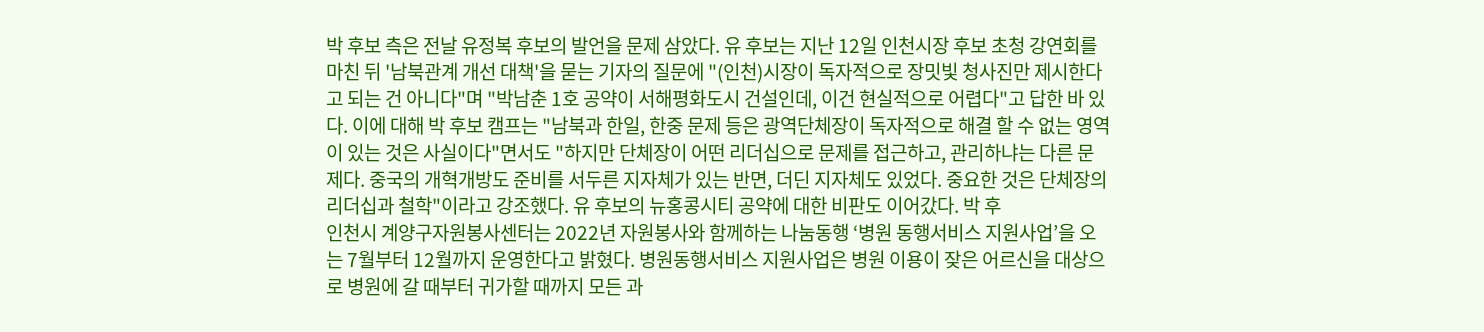박 후보 측은 전날 유정복 후보의 발언을 문제 삼았다. 유 후보는 지난 12일 인천시장 후보 초청 강연회를 마친 뒤 '남북관계 개선 대책'을 묻는 기자의 질문에 "(인천)시장이 독자적으로 장밋빛 청사진만 제시한다고 되는 건 아니다"며 "박남춘 1호 공약이 서해평화도시 건설인데, 이건 현실적으로 어렵다"고 답한 바 있다. 이에 대해 박 후보 캠프는 "남북과 한일, 한중 문제 등은 광역단체장이 독자적으로 해결 할 수 없는 영역이 있는 것은 사실이다"면서도 "하지만 단체장이 어떤 리더십으로 문제를 접근하고, 관리하냐는 다른 문제다. 중국의 개혁개방도 준비를 서두른 지자체가 있는 반면, 더딘 지자체도 있었다. 중요한 것은 단체장의 리더십과 철학"이라고 강조했다. 유 후보의 뉴홍콩시티 공약에 대한 비판도 이어갔다. 박 후
인천시 계양구자원봉사센터는 2022년 자원봉사와 함께하는 나눔동행 ‘병원 동행서비스 지원사업’을 오는 7월부터 12월까지 운영한다고 밝혔다. 병원동행서비스 지원사업은 병원 이용이 잦은 어르신을 대상으로 병원에 갈 때부터 귀가할 때까지 모든 과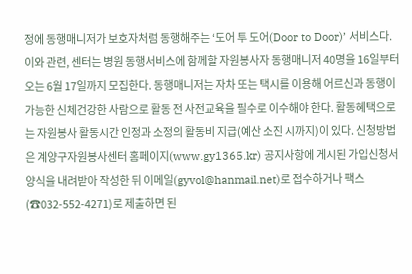정에 동행매니저가 보호자처럼 동행해주는 ‘도어 투 도어(Door to Door)’ 서비스다. 이와 관련, 센터는 병원 동행서비스에 함께할 자원봉사자 동행매니저 40명을 16일부터 오는 6월 17일까지 모집한다. 동행매니저는 자차 또는 택시를 이용해 어르신과 동행이 가능한 신체건강한 사람으로 활동 전 사전교육을 필수로 이수해야 한다. 활동혜택으로는 자원봉사 활동시간 인정과 소정의 활동비 지급(예산 소진 시까지)이 있다. 신청방법은 계양구자원봉사센터 홈페이지(www.gy1365.kr) 공지사항에 게시된 가입신청서 양식을 내려받아 작성한 뒤 이메일(gyvol@hanmail.net)로 접수하거나 팩스(☎032-552-4271)로 제출하면 된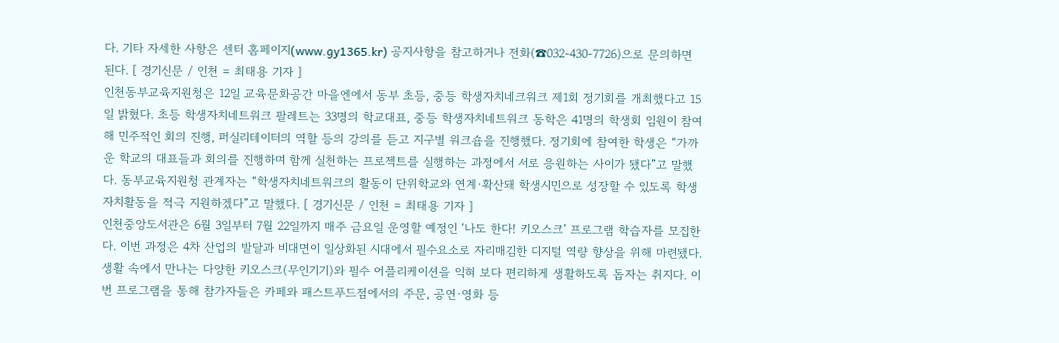다. 기타 자세한 사항은 센터 홈페이지(www.gy1365.kr) 공지사항을 참고하거나 전화(☎032-430-7726)으로 문의하면 된다. [ 경기신문 / 인천 = 최태용 기자 ]
인천동부교육지원청은 12일 교육문화공간 마을엔에서 동부 초등, 중등 학생자치네크워크 제1회 정기회를 개최했다고 15일 밝혔다. 초등 학생자치네트워크 팔레트는 33명의 학교대표, 중등 학생자치네트워크 동학은 41명의 학생회 임원이 참여해 민주적인 회의 진행, 퍼실리테이터의 역할 등의 강의를 듣고 지구별 워크숍을 진행했다. 정기회에 참여한 학생은 “가까운 학교의 대표들과 회의를 진행하며 함께 실천하는 프로젝트를 실행하는 과정에서 서로 응원하는 사이가 됐다”고 말했다. 동부교육지원청 관계자는 “학생자치네트워크의 활동이 단위학교와 연계·확산돼 학생시민으로 성장할 수 있도록 학생자치활동을 적극 지원하겠다”고 말했다. [ 경기신문 / 인천 = 최태용 기자 ]
인천중앙도서관은 6월 3일부터 7월 22일까지 매주 금요일 운영할 예정인 ‘나도 한다! 키오스크’ 프로그램 학습자를 모집한다. 이번 과정은 4차 산업의 발달과 비대면이 일상화된 시대에서 필수요소로 자리매김한 디지털 역량 향상을 위해 마련됐다. 생활 속에서 만나는 다양한 키오스크(무인기기)와 필수 어플리케이션을 익혀 보다 편리하게 생활하도록 돕자는 취지다. 이번 프로그램을 통해 참가자들은 카페와 패스트푸드점에서의 주문, 공연·영화 등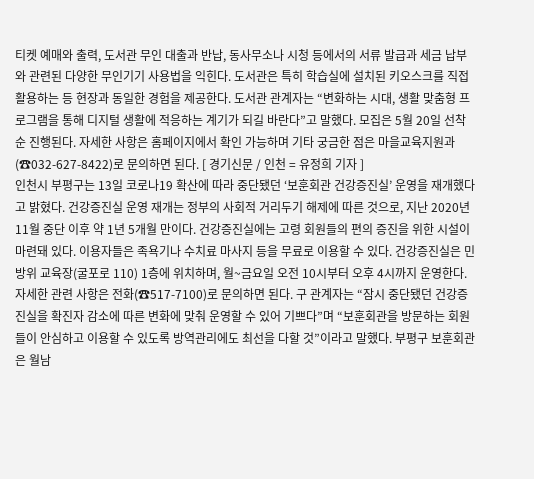티켓 예매와 출력, 도서관 무인 대출과 반납, 동사무소나 시청 등에서의 서류 발급과 세금 납부와 관련된 다양한 무인기기 사용법을 익힌다. 도서관은 특히 학습실에 설치된 키오스크를 직접 활용하는 등 현장과 동일한 경험을 제공한다. 도서관 관계자는 “변화하는 시대, 생활 맞춤형 프로그램을 통해 디지털 생활에 적응하는 계기가 되길 바란다”고 말했다. 모집은 5월 20일 선착순 진행된다. 자세한 사항은 홈페이지에서 확인 가능하며 기타 궁금한 점은 마을교육지원과(☎032-627-8422)로 문의하면 된다. [ 경기신문 / 인천 = 유정희 기자 ]
인천시 부평구는 13일 코로나19 확산에 따라 중단됐던 ‘보훈회관 건강증진실’ 운영을 재개했다고 밝혔다. 건강증진실 운영 재개는 정부의 사회적 거리두기 해제에 따른 것으로, 지난 2020년 11월 중단 이후 약 1년 5개월 만이다. 건강증진실에는 고령 회원들의 편의 증진을 위한 시설이 마련돼 있다. 이용자들은 족욕기나 수치료 마사지 등을 무료로 이용할 수 있다. 건강증진실은 민방위 교육장(굴포로 110) 1층에 위치하며, 월~금요일 오전 10시부터 오후 4시까지 운영한다. 자세한 관련 사항은 전화(☎517-7100)로 문의하면 된다. 구 관계자는 “잠시 중단됐던 건강증진실을 확진자 감소에 따른 변화에 맞춰 운영할 수 있어 기쁘다”며 “보훈회관을 방문하는 회원들이 안심하고 이용할 수 있도록 방역관리에도 최선을 다할 것”이라고 말했다. 부평구 보훈회관은 월남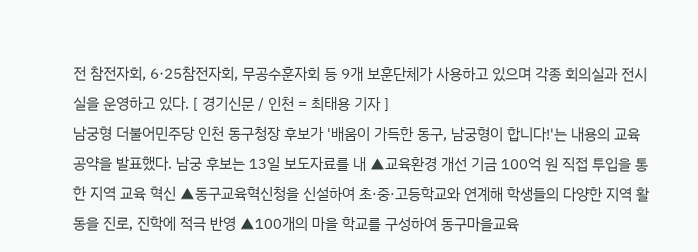전 참전자회, 6·25참전자회, 무공수훈자회 등 9개 보훈단체가 사용하고 있으며 각종 회의실과 전시실을 운영하고 있다. [ 경기신문 / 인천 = 최태용 기자 ]
남궁형 더불어민주당 인천 동구청장 후보가 '배움이 가득한 동구, 남궁형이 합니다!'는 내용의 교육 공약을 발표했다. 남궁 후보는 13일 보도자료를 내 ▲교육환경 개선 기금 100억 원 직접 투입을 통한 지역 교육 혁신 ▲동구교육혁신청을 신설하여 초·중·고등학교와 연계해 학생들의 다양한 지역 활동을 진로, 진학에 적극 반영 ▲100개의 마을 학교를 구성하여 동구마을교육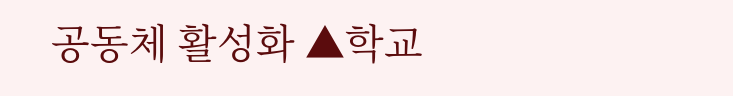공동체 활성화 ▲학교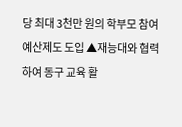당 최대 3천만 원의 학부모 참여예산제도 도입 ▲재능대와 협력하여 동구 교육 활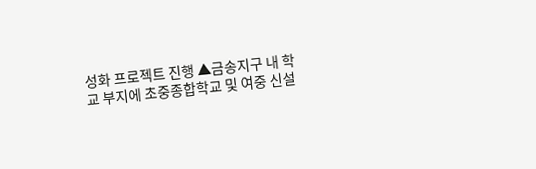성화 프로젝트 진행 ▲금송지구 내 학교 부지에 초중종합학교 및 여중 신설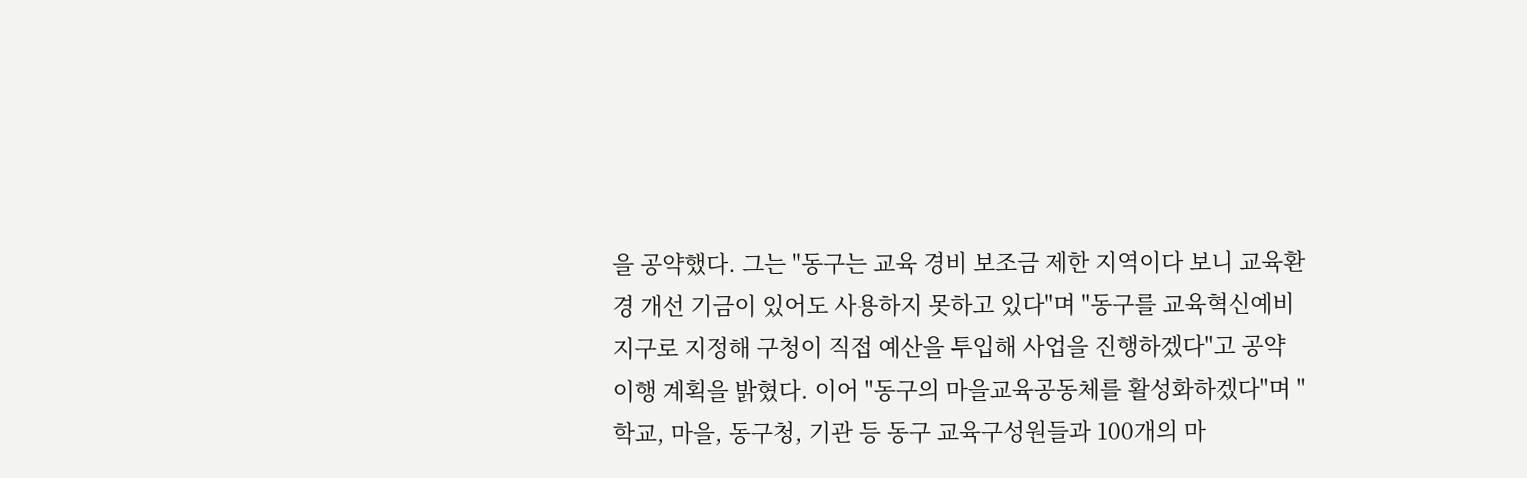을 공약했다. 그는 "동구는 교육 경비 보조금 제한 지역이다 보니 교육환경 개선 기금이 있어도 사용하지 못하고 있다"며 "동구를 교육혁신예비지구로 지정해 구청이 직접 예산을 투입해 사업을 진행하겠다"고 공약 이행 계획을 밝혔다. 이어 "동구의 마을교육공동체를 활성화하겠다"며 "학교, 마을, 동구청, 기관 등 동구 교육구성원들과 100개의 마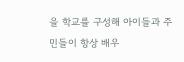을 학교를 구성해 아이들과 주민들이 항상 배우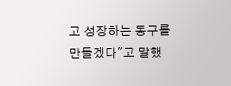고 성장하는 동구를 만들겠다"고 말했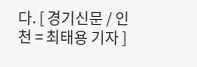다. [ 경기신문 / 인천 = 최태용 기자 ]